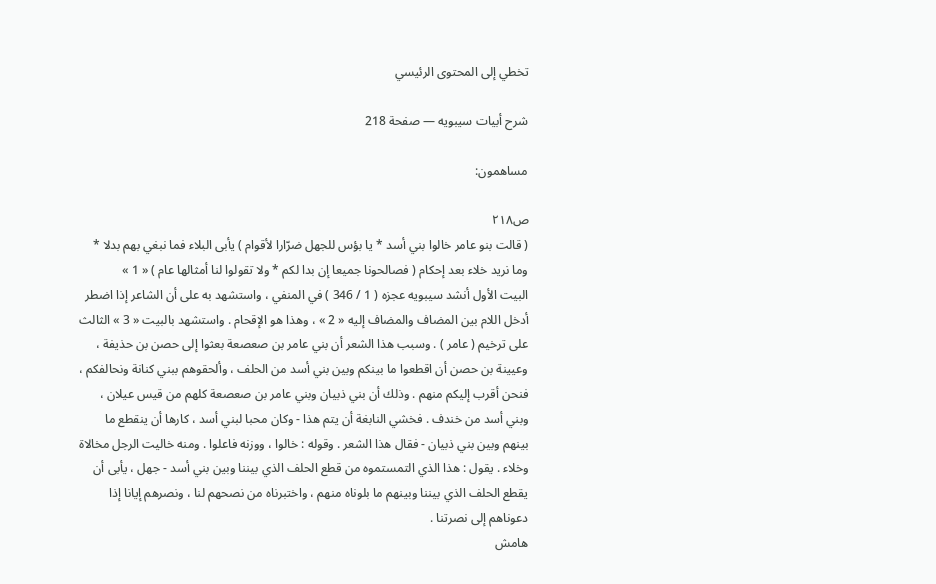تخطي إلى المحتوى الرئيسي

شرح أبيات سيبويه — صفحة 218

مساهمون:

ص٢١٨
( قالت بنو عامر خالوا بني أسد * يا بؤس للجهل ضرّارا لأقوام ) يأبى البلاء فما نبغي بهم بدلا * وما نريد خلاء بعد إحكام ( فصالحونا جميعا إن بدا لكم * ولا تقولوا لنا أمثالها عام ) « 1 »
البيت الأول أنشد سيبويه عجزه ( 1 / 346 ) في المنفي ، واستشهد به على أن الشاعر إذا اضطر أدخل اللام بين المضاف والمضاف إليه « 2 » ، وهذا هو الإقحام . واستشهد بالبيت « 3 » الثالث على ترخيم ( عامر ) . وسبب هذا الشعر أن بني عامر بن صعصعة بعثوا إلى حصن بن حذيفة ، وعيينة بن حصن أن اقطعوا ما بينكم وبين بني أسد من الحلف ، وألحقوهم ببني كنانة ونحالفكم ، فنحن أقرب إليكم منهم . وذلك أن بني ذبيان وبني عامر بن صعصعة كلهم من قيس عيلان ، وبني أسد من خندف . فخشي النابغة أن يتم هذا - وكان محبا لبني أسد ، كارها أن ينقطع ما بينهم وبين بني ذبيان - فقال هذا الشعر . وقوله : خالوا ، ووزنه فاعلوا . ومنه خاليت الرجل مخالاة وخلاء . يقول : هذا الذي التمستموه من قطع الحلف الذي بيننا وبين بني أسد - جهل ، يأبى أن يقطع الحلف الذي بيننا وبينهم ما بلوناه منهم ، واختبرناه من نصحهم لنا ، ونصرهم إيانا إذا دعوناهم إلى نصرتنا .
هامش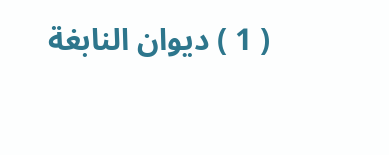( 1 ) ديوان النابغة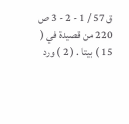ق 57 / 1 - 2 - 3 ص 220 من قصيدة في ( 15 ) بيتا . ( 2 ) ورد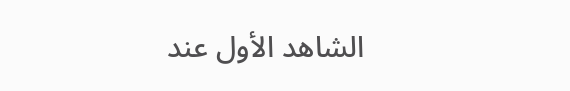الشاهد الأول عند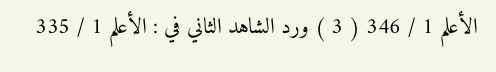الأعلم 1 / 346 ( 3 ) ورد الشاهد الثاني في : الأعلم 1 / 335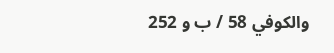والكوفي 58 / ب و 252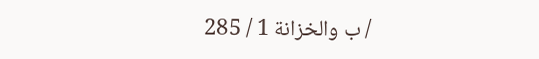/ ب والخزانة 1 / 285